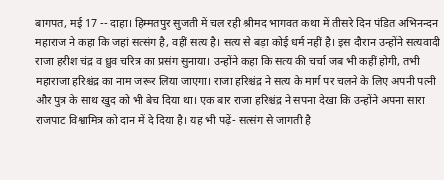बागपत, मई 17 -- दाहा। हिम्मतपुर सुजती में चल रही श्रीमद भागवत कथा में तीसरे दिन पंडित अभिनन्दन महाराज ने कहा कि जहां सत्संग है, वहीं सत्य है। सत्य से बड़ा कोई धर्म नहीं है। इस दौरान उन्होंने सत्यवादी राजा हरीश चंद्र व ध्रुव चरित्र का प्रसंग सुनाया। उन्होंने कहा कि सत्य की चर्चा जब भी कहीं होगी, तभी महाराजा हरिश्चंद्र का नाम जरूर लिया जाएगा। राजा हरिश्चंद्र ने सत्य के मार्ग पर चलने के लिए अपनी पत्नी और पुत्र के साथ खुद को भी बेच दिया था। एक बार राजा हरिश्चंद्र ने सपना देखा कि उन्होंने अपना सारा राजपाट विश्वामित्र को दान में दे दिया है। यह भी पढ़ें- सत्संग से जागती है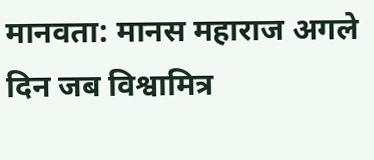मानवता: मानस महाराज अगले दिन जब विश्वामित्र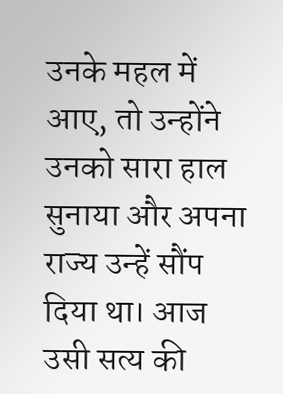उनके महल में आए, तो उन्होंने उनको सारा हाल सुनाया और अपना राज्य उन्हें सौंप दिया था। आज उसी सत्य की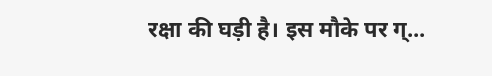रक्षा की घड़ी है। इस मौके पर ग्...